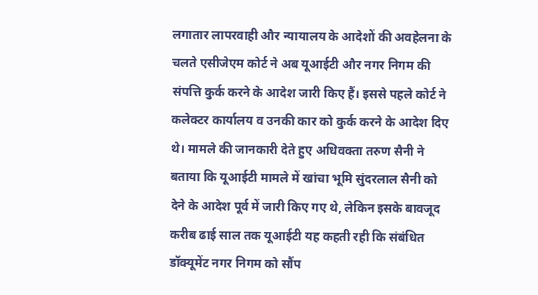लगातार लापरवाही और न्यायालय के आदेशों की अवहेलना के चलते एसीजेएम कोर्ट ने अब यूआईटी और नगर निगम की संपत्ति कुर्क करने के आदेश जारी किए हैं। इससे पहले कोर्ट ने कलेक्टर कार्यालय व उनकी कार को कुर्क करने के आदेश दिए थे। मामले की जानकारी देते हुए अधिवक्ता तरुण सैनी ने बताया कि यूआईटी मामले में खांचा भूमि सुंदरलाल सैनी को देने के आदेश पूर्व में जारी किए गए थे, लेकिन इसके बावजूद करीब ढाई साल तक यूआईटी यह कहती रही कि संबंधित डॉक्यूमेंट नगर निगम को सौंप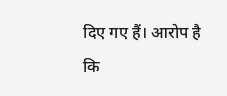दिए गए हैं। आरोप है कि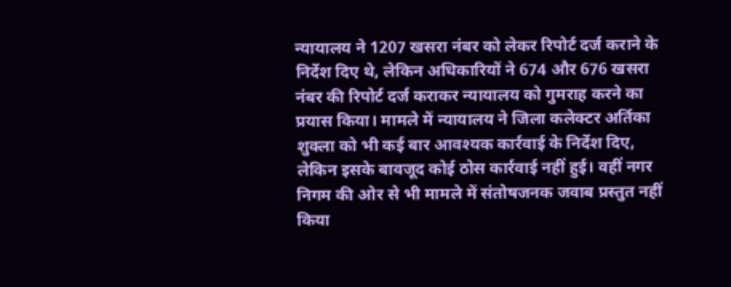न्यायालय ने 1207 खसरा नंबर को लेकर रिपोर्ट दर्ज कराने के निर्देश दिए थे, लेकिन अधिकारियों ने 674 और 676 खसरा नंबर की रिपोर्ट दर्ज कराकर न्यायालय को गुमराह करने का प्रयास किया। मामले में न्यायालय ने जिला कलेक्टर अर्तिका शुक्ला को भी कई बार आवश्यक कार्रवाई के निर्देश दिए, लेकिन इसके बावजूद कोई ठोस कार्रवाई नहीं हुई। वहीं नगर निगम की ओर से भी मामले में संतोषजनक जवाब प्रस्तुत नहीं किया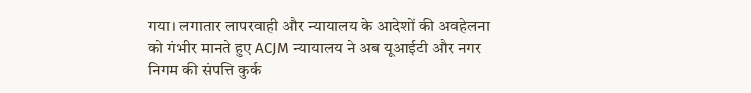गया। लगातार लापरवाही और न्यायालय के आदेशों की अवहेलना को गंभीर मानते हुए ACJM न्यायालय ने अब यूआईटी और नगर निगम की संपत्ति कुर्क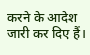करने के आदेश जारी कर दिए हैं।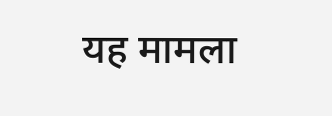यह मामला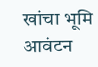खांचा भूमि आवंटन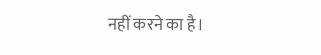नहीं करने का है।